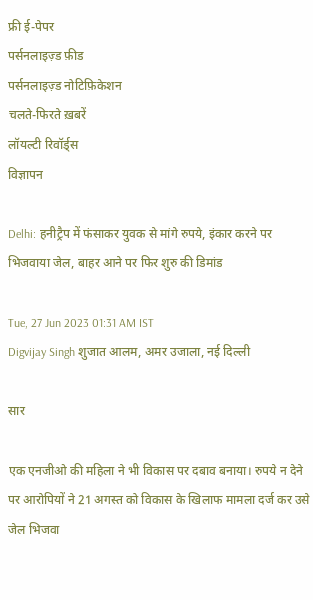फ्री ई-पेपर
पर्सनलाइज़्ड फ़ीड
पर्सनलाइज़्ड नोटिफ़िकेशन
चलते-फिरते ख़बरें
लॉयल्टी रिवॉर्ड्स
विज्ञापन

Delhi: हनीट्रैप में फंसाकर युवक से मांगे रुपये, इंकार करने पर भिजवाया जेल, बाहर आने पर फिर शुरु की डिमांड

Tue, 27 Jun 2023 01:31 AM IST
Digvijay Singh शुजात आलम, अमर उजाला, नई दिल्ली

सार

एक एनजीओ की महिला ने भी विकास पर दबाव बनाया। रुपये न देने पर आरोपियों ने 21 अगस्त को विकास के खिलाफ मामला दर्ज कर उसे जेल भिजवा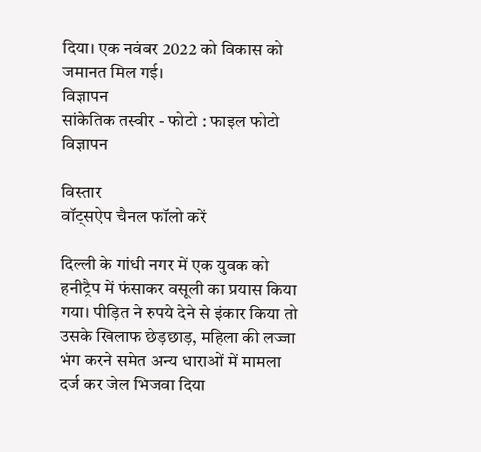दिया। एक नवंबर 2022 को विकास को जमानत मिल गई।
विज्ञापन
सांकेतिक तस्वीर - फोटो : फाइल फोटो
विज्ञापन

विस्तार
वॉट्सऐप चैनल फॉलो करें

दिल्ली के गांधी नगर में एक युवक को हनीट्रैप में फंसाकर वसूली का प्रयास किया गया। पीड़ित ने रुपये देने से इंकार किया तो उसके खिलाफ छेड़छाड़, महिला की लज्जा भंग करने समेत अन्य धाराओं में मामला दर्ज कर जेल भिजवा दिया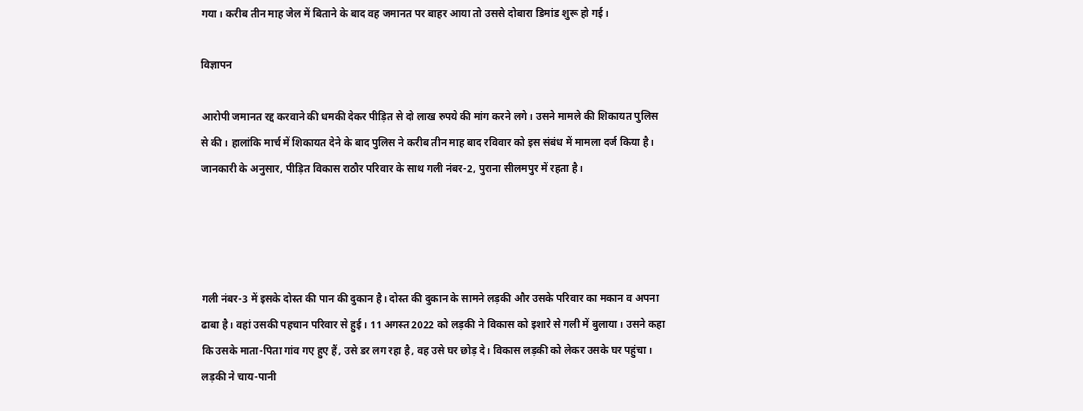गया। करीब तीन माह जेल में बिताने के बाद वह जमानत पर बाहर आया तो उससे दोबारा डिमांड शुरू हो गई।

विज्ञापन

आरोपी जमानत रद्द करवाने की धमकी देकर पीड़ित से दो लाख रुपये की मांग करने लगे। उसने मामले की शिकायत पुलिस से की। हालांकि मार्च में शिकायत देने के बाद पुलिस ने करीब तीन माह बाद रविवार को इस संबंध में मामला दर्ज किया है। जानकारी के अनुसार, पीड़ित विकास राठौर परिवार के साथ गली नंबर-2, पुराना सीलमपुर में रहता है।




गली नंबर-3 में इसके दोस्त की पान की दुकान है। दोस्त की दुकान के सामने लड़की और उसके परिवार का मकान व अपना ढाबा है। वहां उसकी पहचान परिवार से हुई। 11 अगस्त 2022 को लड़की ने विकास को इशारे से गली में बुलाया। उसने कहा कि उसके माता-पिता गांव गए हुए हैं, उसे डर लग रहा है, वह उसे घर छोड़ दे। विकास लड़की को लेकर उसके घर पहुंचा। लड़की ने चाय-पानी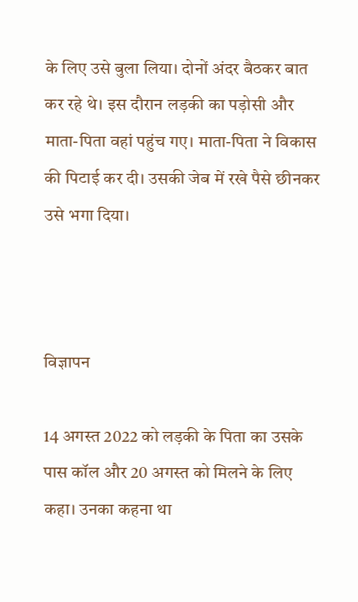के लिए उसे बुला लिया। दोनों अंदर बैठकर बात कर रहे थे। इस दौरान लड़की का पड़ोसी और माता-पिता वहां पहुंच गए। माता-पिता ने विकास की पिटाई कर दी। उसकी जेब में रखे पैसे छीनकर उसे भगा दिया।



विज्ञापन

14 अगस्त 2022 को लड़की के पिता का उसके पास कॉल और 20 अगस्त को मिलने के लिए कहा। उनका कहना था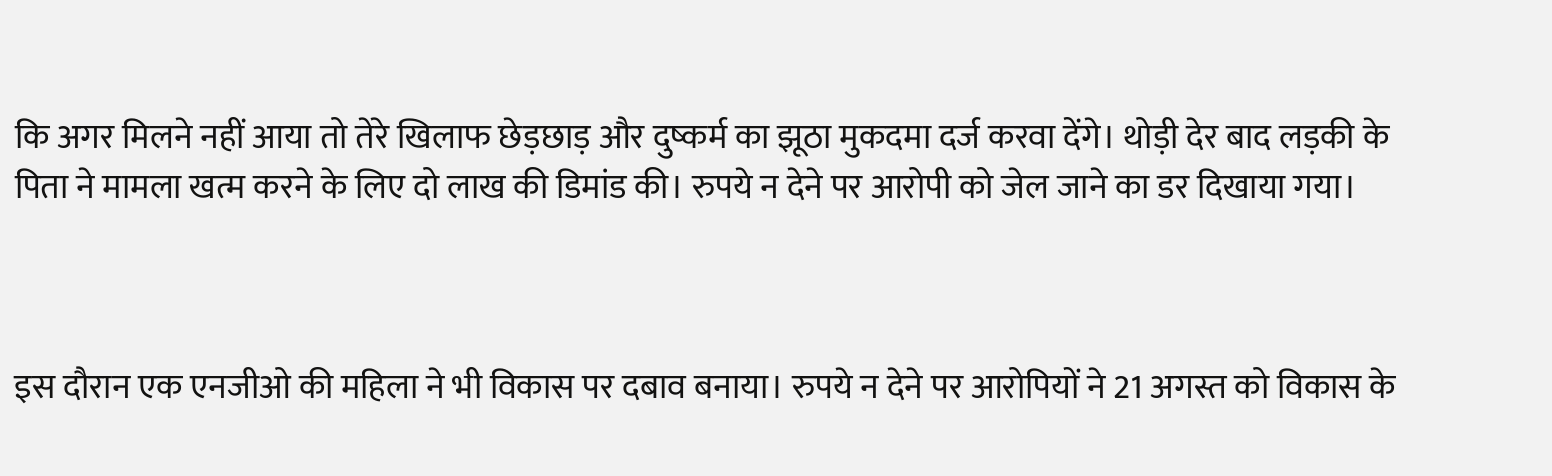कि अगर मिलने नहीं आया तो तेरे खिलाफ छेड़छाड़ और दुष्कर्म का झूठा मुकदमा दर्ज करवा देंगे। थोड़ी देर बाद लड़की के पिता ने मामला खत्म करने के लिए दो लाख की डिमांड की। रुपये न देने पर आरोपी को जेल जाने का डर दिखाया गया।



इस दौरान एक एनजीओ की महिला ने भी विकास पर दबाव बनाया। रुपये न देने पर आरोपियों ने 21 अगस्त को विकास के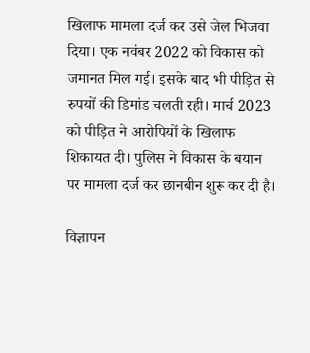खिलाफ मामला दर्ज कर उसे जेल भिजवा दिया। एक नवंबर 2022 को विकास को जमानत मिल गई। इसके बाद भी पीड़ित से रुपयों की डिमांड चलती रही। मार्च 2023 को पीड़ित ने आरोपियों के खिलाफ शिकायत दी। पुलिस ने विकास के बयान पर मामला दर्ज कर छानबीन शुरू कर दी है।

विज्ञापन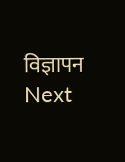विज्ञापन
Next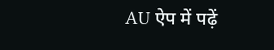AU ऐप में पढ़ें